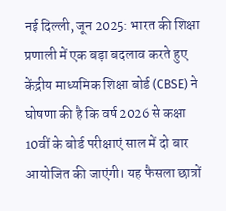नई दिल्ली, जून 2025: भारत की शिक्षा प्रणाली में एक बड़ा बदलाव करते हुए केंद्रीय माध्यमिक शिक्षा बोर्ड (CBSE) ने घोषणा की है कि वर्ष 2026 से कक्षा 10वीं के बोर्ड परीक्षाएं साल में दो बार आयोजित की जाएंगी। यह फैसला छात्रों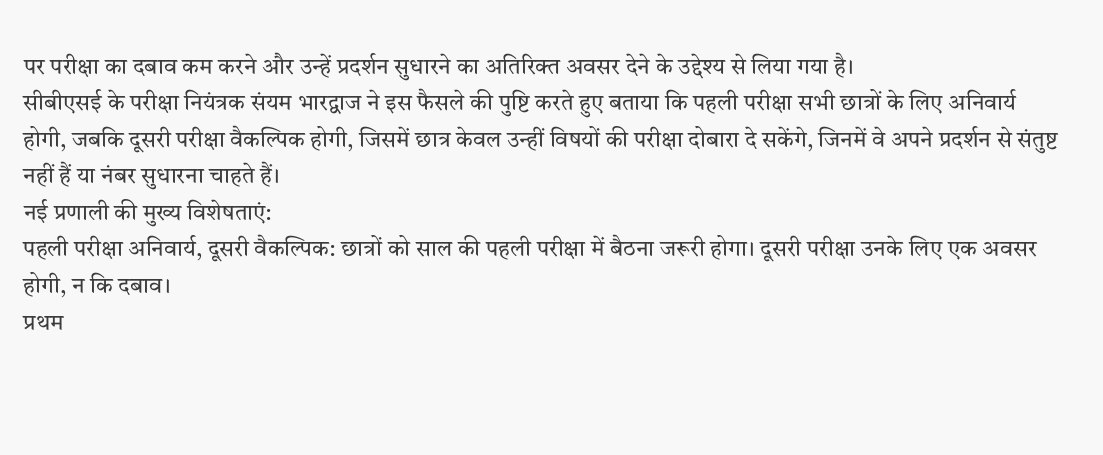पर परीक्षा का दबाव कम करने और उन्हें प्रदर्शन सुधारने का अतिरिक्त अवसर देने के उद्देश्य से लिया गया है।
सीबीएसई के परीक्षा नियंत्रक संयम भारद्वाज ने इस फैसले की पुष्टि करते हुए बताया कि पहली परीक्षा सभी छात्रों के लिए अनिवार्य होगी, जबकि दूसरी परीक्षा वैकल्पिक होगी, जिसमें छात्र केवल उन्हीं विषयों की परीक्षा दोबारा दे सकेंगे, जिनमें वे अपने प्रदर्शन से संतुष्ट नहीं हैं या नंबर सुधारना चाहते हैं।
नई प्रणाली की मुख्य विशेषताएं:
पहली परीक्षा अनिवार्य, दूसरी वैकल्पिक: छात्रों को साल की पहली परीक्षा में बैठना जरूरी होगा। दूसरी परीक्षा उनके लिए एक अवसर होगी, न कि दबाव।
प्रथम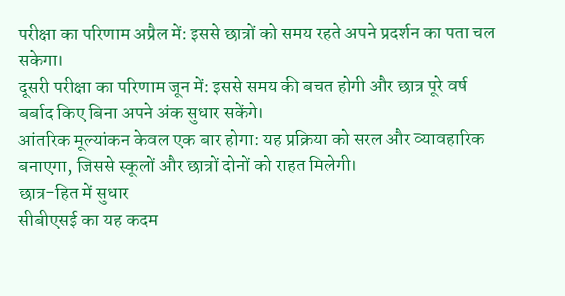परीक्षा का परिणाम अप्रैल में: इससे छात्रों को समय रहते अपने प्रदर्शन का पता चल सकेगा।
दूसरी परीक्षा का परिणाम जून में: इससे समय की बचत होगी और छात्र पूरे वर्ष बर्बाद किए बिना अपने अंक सुधार सकेंगे।
आंतरिक मूल्यांकन केवल एक बार होगा: यह प्रक्रिया को सरल और व्यावहारिक बनाएगा, जिससे स्कूलों और छात्रों दोनों को राहत मिलेगी।
छात्र-हित में सुधार
सीबीएसई का यह कदम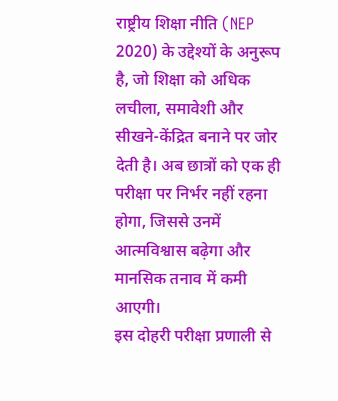राष्ट्रीय शिक्षा नीति (NEP 2020) के उद्देश्यों के अनुरूप है, जो शिक्षा को अधिक लचीला, समावेशी और सीखने-केंद्रित बनाने पर जोर देती है। अब छात्रों को एक ही परीक्षा पर निर्भर नहीं रहना होगा, जिससे उनमें आत्मविश्वास बढ़ेगा और मानसिक तनाव में कमी आएगी।
इस दोहरी परीक्षा प्रणाली से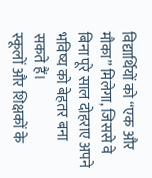विद्यार्थियों को “एक और मौका” मिलेगा, जिससे वे बिना पूरे साल दोहराए अपने भविष्य को बेहतर बना सकते हैं।
स्कूलों और शिक्षकों के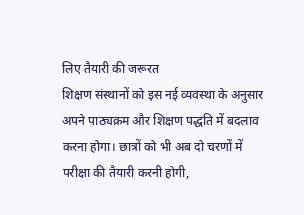लिए तैयारी की जरूरत
शिक्षण संस्थानों को इस नई व्यवस्था के अनुसार अपने पाठ्यक्रम और शिक्षण पद्धति में बदलाव करना होगा। छात्रों को भी अब दो चरणों में परीक्षा की तैयारी करनी होगी,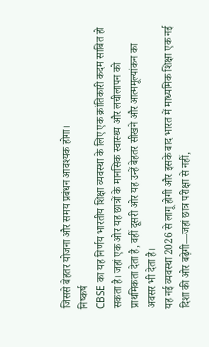जिससे बेहतर योजना और समय प्रबंधन आवश्यक होगा।
निष्कर्ष
CBSE का यह निर्णय भारतीय शिक्षा व्यवस्था के लिए एक क्रांतिकारी कदम साबित हो सकता है। जहां एक ओर यह छात्रों के मानसिक स्वास्थ्य और लचीलापन को प्राथमिकता देता है, वहीं दूसरी ओर यह उन्हें बेहतर सीखने और आत्ममूल्यांकन का अवसर भी देता है।
यह नई व्यवस्था 2026 से लागू होगी और इसके बाद भारत में माध्यमिक शिक्षा एक नई दिशा की ओर बढ़ेगी—जहां छात्र परीक्षा से नहीं,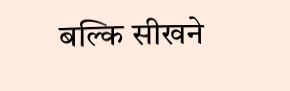बल्कि सीखने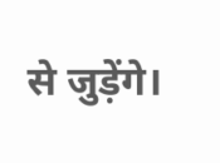से जुड़ेंगे।